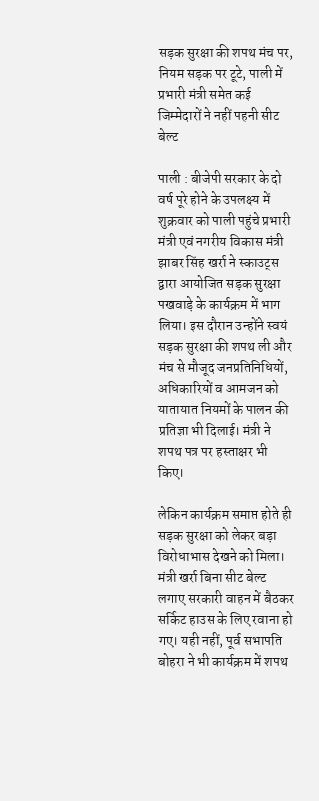सड़क सुरक्षा की शपथ मंच पर, नियम सड़क पर टूटे, पाली में प्रभारी मंत्री समेत कई जिम्मेदारों ने नहीं पहनी सीट बेल्ट

पाली : बीजेपी सरकार के दो वर्ष पूरे होने के उपलक्ष्य में शुक्रवार को पाली पहुंचे प्रभारी मंत्री एवं नगरीय विकास मंत्री झाबर सिंह खर्रा ने स्काउट्स द्वारा आयोजित सड़क सुरक्षा पखवाड़े के कार्यक्रम में भाग लिया। इस दौरान उन्होंने स्वयं सड़क सुरक्षा की शपथ ली और मंच से मौजूद जनप्रतिनिधियों, अधिकारियों व आमजन को यातायात नियमों के पालन की प्रतिज्ञा भी दिलाई। मंत्री ने शपथ पत्र पर हस्ताक्षर भी किए।

लेकिन कार्यक्रम समाप्त होते ही सड़क सुरक्षा को लेकर बड़ा विरोधाभास देखने को मिला। मंत्री खर्रा बिना सीट बेल्ट लगाए सरकारी वाहन में बैठकर सर्किट हाउस के लिए रवाना हो गए। यही नहीं, पूर्व सभापति बोहरा ने भी कार्यक्रम में शपथ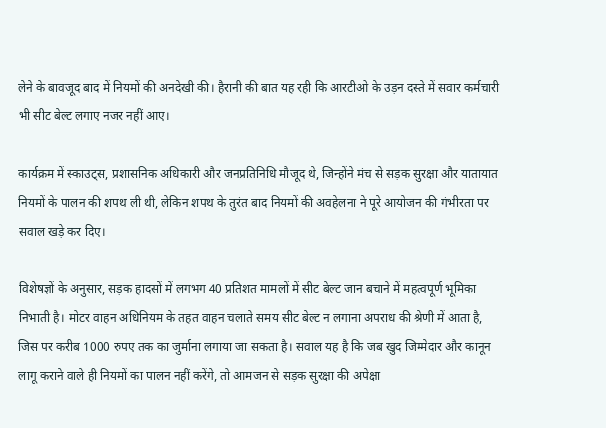लेने के बावजूद बाद में नियमों की अनदेखी की। हैरानी की बात यह रही कि आरटीओ के उड़न दस्ते में सवार कर्मचारी भी सीट बेल्ट लगाए नजर नहीं आए।

कार्यक्रम में स्काउट्स, प्रशासनिक अधिकारी और जनप्रतिनिधि मौजूद थे, जिन्होंने मंच से सड़क सुरक्षा और यातायात नियमों के पालन की शपथ ली थी, लेकिन शपथ के तुरंत बाद नियमों की अवहेलना ने पूरे आयोजन की गंभीरता पर सवाल खड़े कर दिए।

विशेषज्ञों के अनुसार, सड़क हादसों में लगभग 40 प्रतिशत मामलों में सीट बेल्ट जान बचाने में महत्वपूर्ण भूमिका निभाती है। मोटर वाहन अधिनियम के तहत वाहन चलाते समय सीट बेल्ट न लगाना अपराध की श्रेणी में आता है, जिस पर करीब 1000 रुपए तक का जुर्माना लगाया जा सकता है। सवाल यह है कि जब खुद जिम्मेदार और कानून लागू कराने वाले ही नियमों का पालन नहीं करेंगे, तो आमजन से सड़क सुरक्षा की अपेक्षा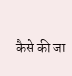कैसे की जा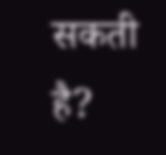सकती है?